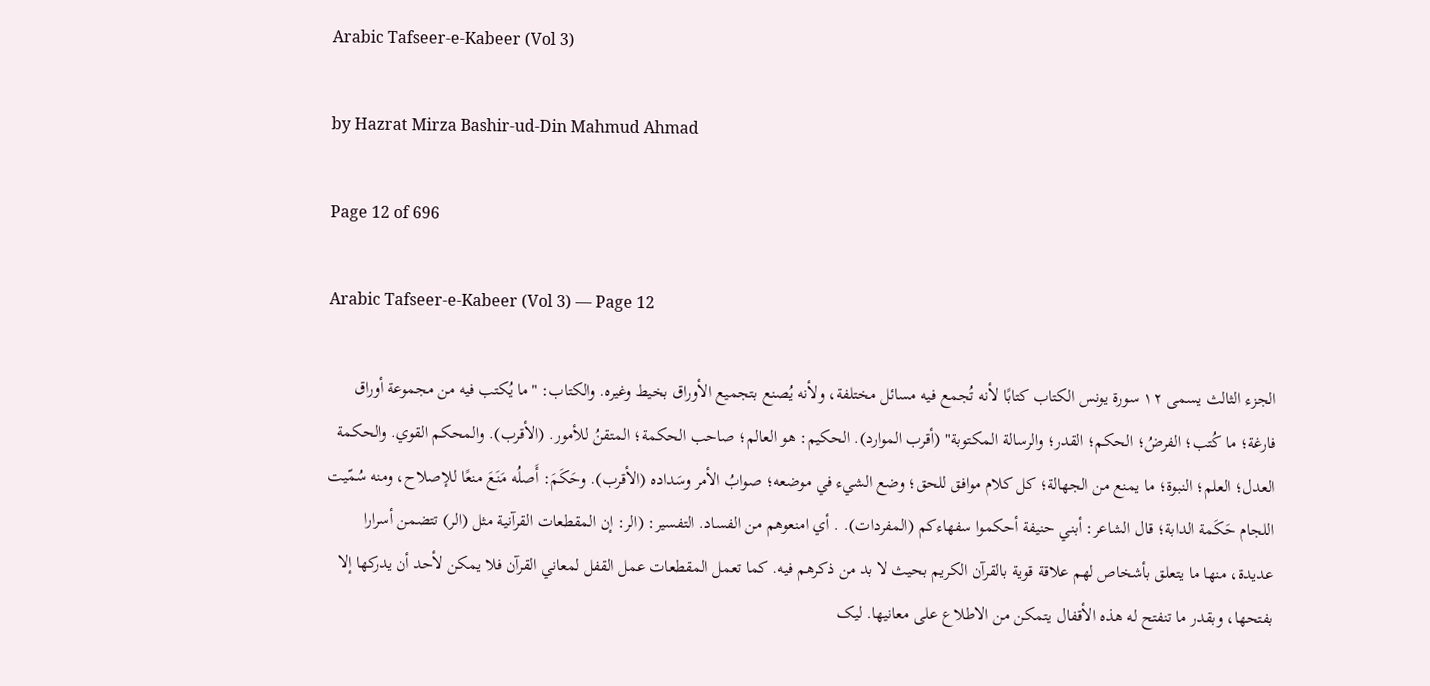Arabic Tafseer-e-Kabeer (Vol 3)

by Hazrat Mirza Bashir-ud-Din Mahmud Ahmad

Page 12 of 696

Arabic Tafseer-e-Kabeer (Vol 3) — Page 12

الجزء الثالث يسمى ۱۲ سورة يونس الكتاب كتابًا لأنه تُجمع فيه مسائل مختلفة، ولأنه يُصنع بتجميع الأوراق بخيط وغيره. والكتاب: "ما يُكتب فيه من مجموعة أوراق فارغة؛ ما كُتب؛ الفرضُ؛ الحكم؛ القدر؛ والرسالة المكتوبة" (أقرب الموارد). الحكيم: هو العالم؛ صاحب الحكمة؛ المتقنُ للأمور. (الأقرب). والمحكم القوي. والحكمة العدل؛ العلم؛ النبوة؛ ما يمنع من الجهالة؛ كل كلام موافق للحق؛ وضع الشيء في موضعه؛ صوابُ الأمر وسَداده (الأقرب). وحَكَمَ: أَصلُه مَنَعَ منعًا للإصلاح، ومنه سُمّيت اللجام حَكَمة الدابة؛ قال الشاعر: أبني حنيفة أحكموا سفهاءكم (المفردات). . أي امنعوهم من الفساد. التفسير: (الر: إن المقطعات القرآنية مثل (الر) تتضمن أسرارا عديدة، منها ما يتعلق بأشخاص لهم علاقة قوية بالقرآن الكريم بحيث لا بد من ذكرهم فيه. كما تعمل المقطعات عمل القفل لمعاني القرآن فلا يمكن لأحد أن يدركها إلا بفتحها، وبقدر ما تنفتح له هذه الأقفال يتمكن من الاطلاع على معانيها. لیک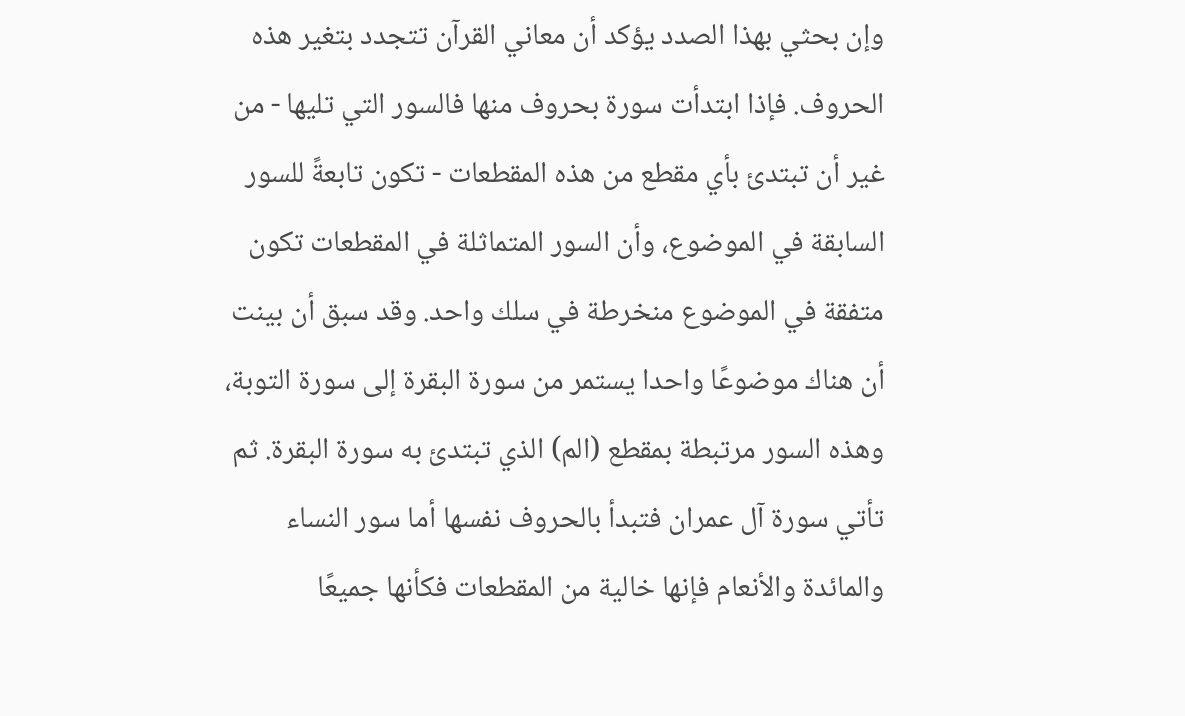وإن بحثي بهذا الصدد يؤكد أن معاني القرآن تتجدد بتغير هذه الحروف. فإذا ابتدأت سورة بحروف منها فالسور التي تليها - من غير أن تبتدئ بأي مقطع من هذه المقطعات - تكون تابعةً للسور السابقة في الموضوع، وأن السور المتماثلة في المقطعات تكون متفقة في الموضوع منخرطة في سلك واحد. وقد سبق أن بينت أن هناك موضوعًا واحدا يستمر من سورة البقرة إلى سورة التوبة، وهذه السور مرتبطة بمقطع (الم) الذي تبتدئ به سورة البقرة. ثم تأتي سورة آل عمران فتبدأ بالحروف نفسها أما سور النساء والمائدة والأنعام فإنها خالية من المقطعات فكأنها جميعًا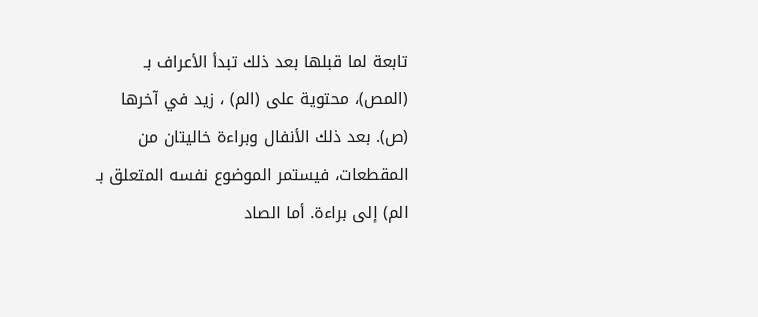تابعة لما قبلها بعد ذلك تبدأ الأعراف بـ (المص)، محتوية على (الم) ، زيد في آخرها (ص). بعد ذلك الأنفال وبراءة خاليتان من المقطعات، فيستمر الموضوع نفسه المتعلق بـ الم) إلى براءة. أما الصاد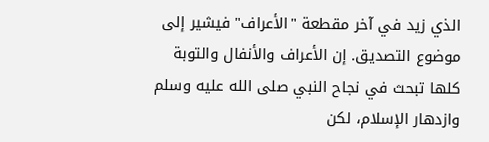الذي زيد في آخر مقطعة "الأعراف" فيشير إلى موضوع التصديق. إن الأعراف والأنفال والتوبة كلها تبحث في نجاح النبي صلى الله عليه وسلم وازدهار الإسلام، لكن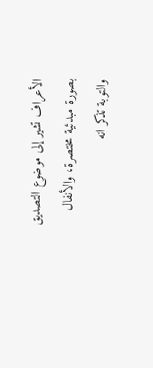الأعراف تشير إلى موضوع التصديق بصورة مبدئية مختصرة، والأنفال والتوبة تذكر انه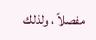مفصلاً ، ولذلك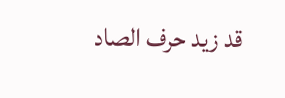قد زيد حرف الصاد